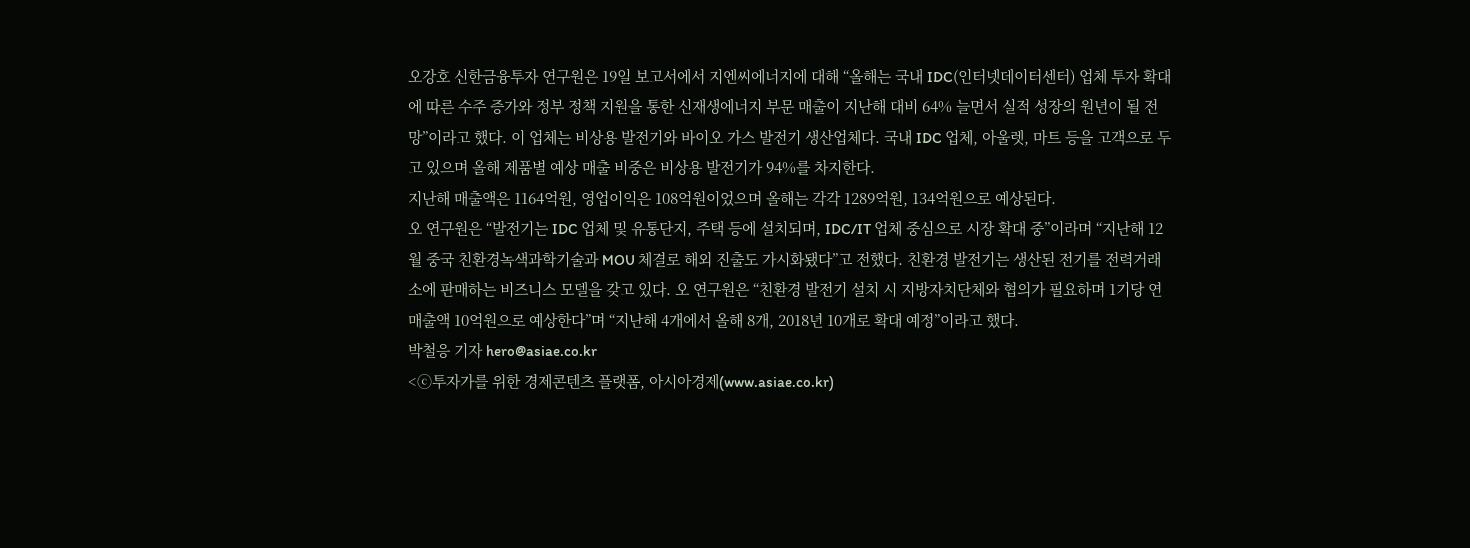오강호 신한금융투자 연구원은 19일 보고서에서 지엔씨에너지에 대해 “올해는 국내 IDC(인터넷데이터센터) 업체 투자 확대에 따른 수주 증가와 정부 정책 지원을 통한 신재생에너지 부문 매출이 지난해 대비 64% 늘면서 실적 성장의 원년이 될 전망”이라고 했다. 이 업체는 비상용 발전기와 바이오 가스 발전기 생산업체다. 국내 IDC 업체, 아울렛, 마트 등을 고객으로 두고 있으며 올해 제품별 예상 매출 비중은 비상용 발전기가 94%를 차지한다.
지난해 매출액은 1164억원, 영업이익은 108억원이었으며 올해는 각각 1289억원, 134억원으로 예상된다.
오 연구원은 “발전기는 IDC 업체 및 유통단지, 주택 등에 설치되며, IDC/IT 업체 중심으로 시장 확대 중”이라며 “지난해 12월 중국 친환경녹색과학기술과 MOU 체결로 해외 진출도 가시화됐다”고 전했다. 친환경 발전기는 생산된 전기를 전력거래소에 판매하는 비즈니스 모델을 갖고 있다. 오 연구원은 “친환경 발전기 설치 시 지방자치단체와 협의가 필요하며 1기당 연 매출액 10억원으로 예상한다”며 “지난해 4개에서 올해 8개, 2018년 10개로 확대 예정”이라고 했다.
박철응 기자 hero@asiae.co.kr
<ⓒ투자가를 위한 경제콘텐츠 플랫폼, 아시아경제(www.asiae.co.kr)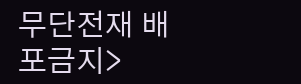무단전재 배포금지>